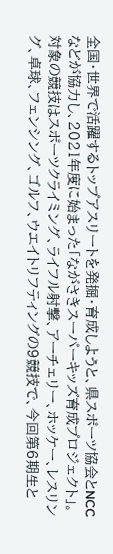全国・世界で活躍するトップアスリートを発掘・育成しようと、県スポーツ協会とNCCなどが協力し、2021年度に始まった「ながさきスーパーキッズ育成プロジェクト」。
対象の競技はスポーツクライミング、ライフル射撃、アーチェリー、ホッケー、レスリング、卓球、フェンシング、ゴルフ、ウエイトリフティングの9競技で、今回第6期生と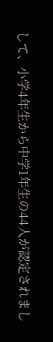して、小学4年生から中学1年生の44人が認定されまし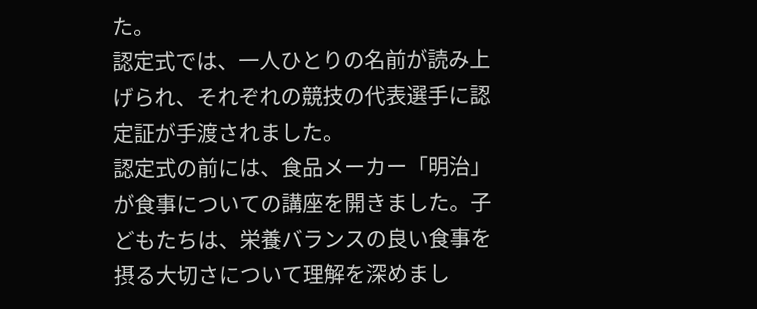た。
認定式では、一人ひとりの名前が読み上げられ、それぞれの競技の代表選手に認定証が手渡されました。
認定式の前には、食品メーカー「明治」が食事についての講座を開きました。子どもたちは、栄養バランスの良い食事を摂る大切さについて理解を深めまし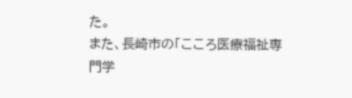た。
また、長崎市の「こころ医療福祉専門学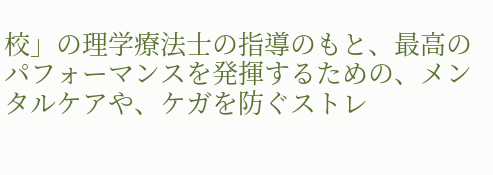校」の理学療法士の指導のもと、最高のパフォーマンスを発揮するための、メンタルケアや、ケガを防ぐストレ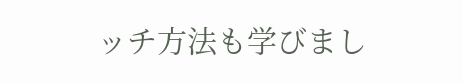ッチ方法も学びまし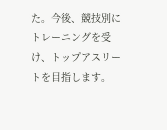た。今後、競技別にトレーニングを受け、トップアスリートを目指します。